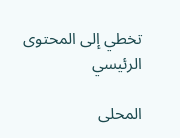تخطي إلى المحتوى الرئيسي

المحلى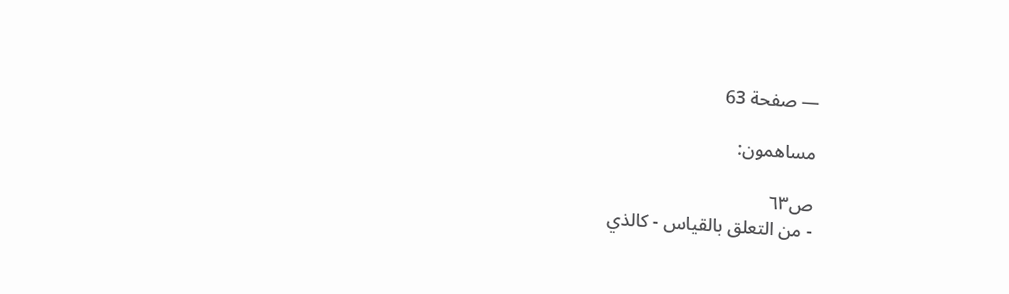— صفحة 63

مساهمون:

ص٦٣
- من التعلق بالقياس - كالذي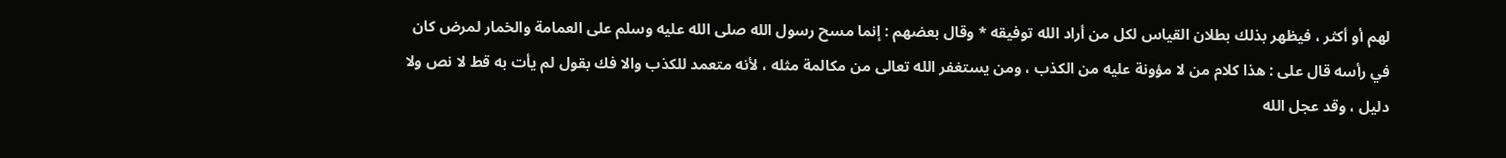لهم أو أكثر ، فيظهر بذلك بطلان القياس لكل من أراد الله توفيقه * وقال بعضهم : إنما مسح رسول الله صلى الله عليه وسلم على العمامة والخمار لمرض كان في رأسه قال على : هذا كلام من لا مؤونة عليه من الكذب ، ومن يستغفر الله تعالى من مكالمة مثله ، لأنه متعمد للكذب والا فك بقول لم يأت به قط لا نص ولا دليل ، وقد عجل الله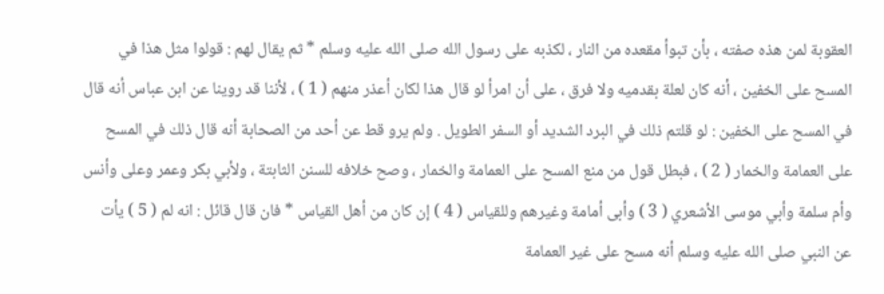العقوبة لمن هذه صفته ، بأن تبوأ مقعده من النار ، لكذبه على رسول الله صلى الله عليه وسلم * ثم يقال لهم : قولوا مثل هذا في المسح على الخفين ، أنه كان لعلة بقدميه ولا فرق ، على أن امرأ لو قال هذا لكان أعذر منهم ( 1 ) ، لأننا قد روينا عن ابن عباس أنه قال في المسح على الخفين : لو قلتم ذلك في البرد الشديد أو السفر الطويل . ولم يرو قط عن أحد من الصحابة أنه قال ذلك في المسح على العمامة والخمار ( 2 ) ، فبطل قول من منع المسح على العمامة والخمار ، وصح خلافه للسنن الثابتة ، ولأبي بكر وعمر وعلى وأنس وأم سلمة وأبي موسى الأشعري ( 3 ) وأبى أمامة وغيرهم وللقياس ( 4 ) إن كان من أهل القياس * فان قال قائل : انه لم ( 5 ) يأت عن النبي صلى الله عليه وسلم أنه مسح على غير العمامة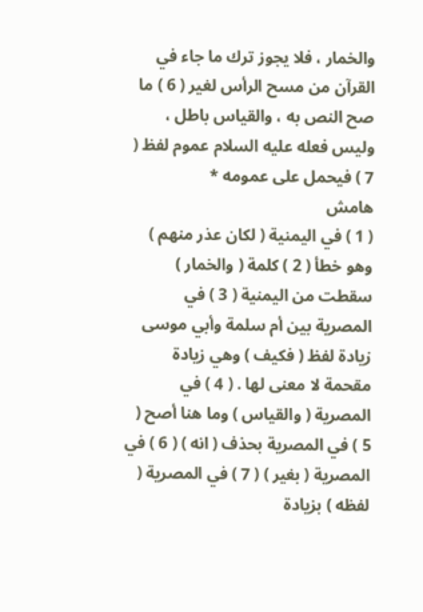والخمار ، فلا يجوز ترك ما جاء في القرآن من مسح الرأس لغير ( 6 ) ما صح النص به ، والقياس باطل ، وليس فعله عليه السلام عموم لفظ ( 7 ) فيحمل على عمومه *
هامش
( 1 ) في اليمنية ( لكان عذر منهم ) وهو خطأ ( 2 ) كلمة ( والخمار ) سقطت من اليمنية ( 3 ) في المصرية بين أم سلمة وأبي موسى زيادة لفظ ( فكيف ) وهي زيادة مقحمة لا معنى لها . ( 4 ) في المصرية ( والقياس ) وما هنا أصح ( 5 ) في المصرية بحذف ( انه ) ( 6 ) في المصرية ( بغير ) ( 7 ) في المصرية ( لفظه ) بزيادة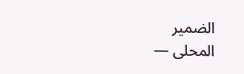الضمير
المحلى —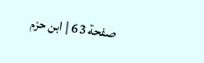صفحة 63 | ابن حزم